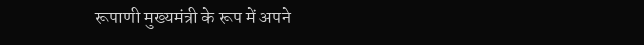रूपाणी मुख्यमंत्री के रूप में अपने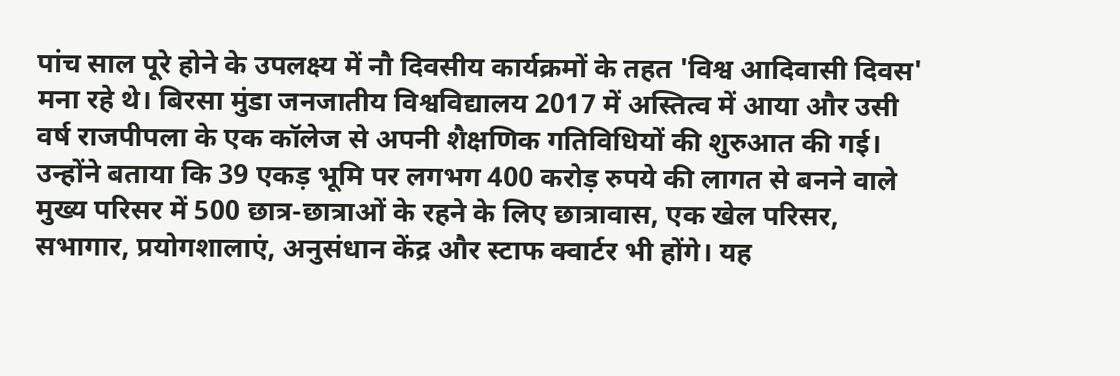पांच साल पूरे होने के उपलक्ष्य में नौ दिवसीय कार्यक्रमों के तहत 'विश्व आदिवासी दिवस' मना रहे थे। बिरसा मुंडा जनजातीय विश्वविद्यालय 2017 में अस्तित्व में आया और उसी वर्ष राजपीपला के एक कॉलेज से अपनी शैक्षणिक गतिविधियों की शुरुआत की गई।
उन्होंने बताया कि 39 एकड़ भूमि पर लगभग 400 करोड़ रुपये की लागत से बनने वाले मुख्य परिसर में 500 छात्र-छात्राओं के रहने के लिए छात्रावास, एक खेल परिसर, सभागार, प्रयोगशालाएं, अनुसंधान केंद्र और स्टाफ क्वार्टर भी होंगे। यह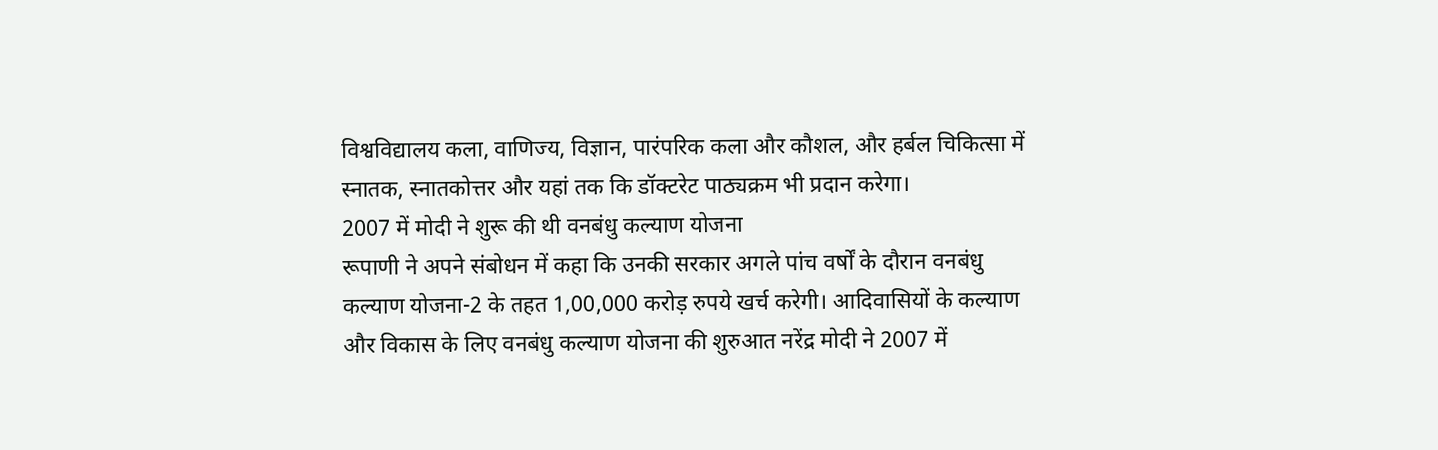विश्वविद्यालय कला, वाणिज्य, विज्ञान, पारंपरिक कला और कौशल, और हर्बल चिकित्सा में स्नातक, स्नातकोत्तर और यहां तक कि डॉक्टरेट पाठ्यक्रम भी प्रदान करेगा।
2007 में मोदी ने शुरू की थी वनबंधु कल्याण योजना
रूपाणी ने अपने संबोधन में कहा कि उनकी सरकार अगले पांच वर्षों के दौरान वनबंधु कल्याण योजना-2 के तहत 1,00,000 करोड़ रुपये खर्च करेगी। आदिवासियों के कल्याण और विकास के लिए वनबंधु कल्याण योजना की शुरुआत नरेंद्र मोदी ने 2007 में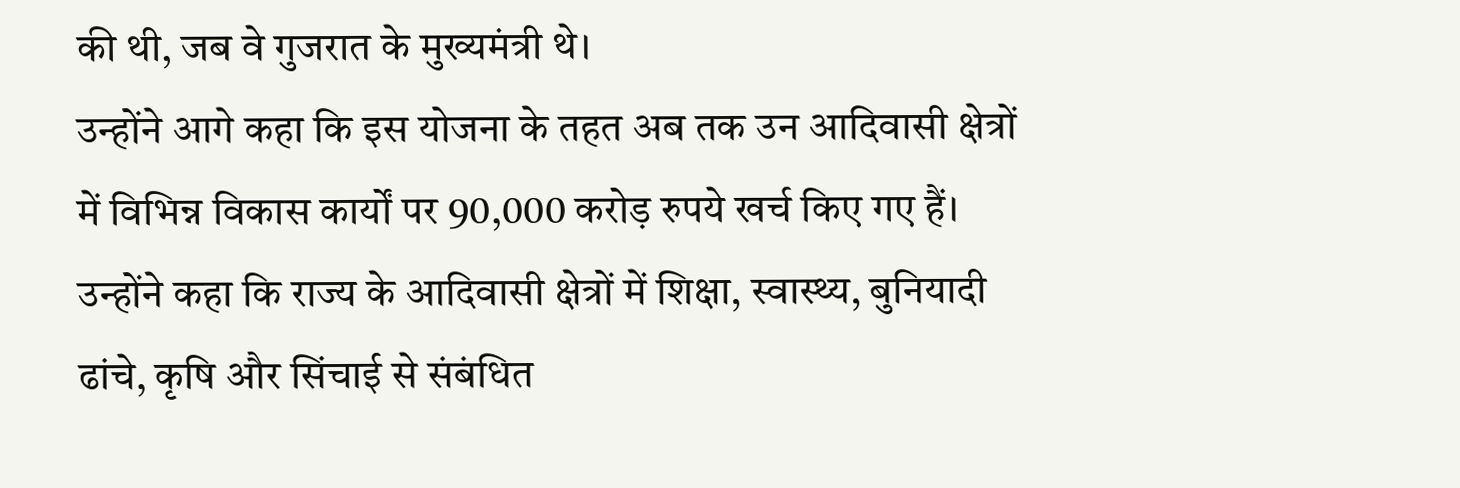की थी, जब वे गुजरात के मुख्यमंत्री थे।
उन्होंने आगे कहा कि इस योजना के तहत अब तक उन आदिवासी क्षेत्रों में विभिन्न विकास कार्यों पर 90,000 करोड़ रुपये खर्च किए गए हैं। उन्होंने कहा कि राज्य के आदिवासी क्षेत्रों में शिक्षा, स्वास्थ्य, बुनियादी ढांचे, कृषि और सिंचाई से संबंधित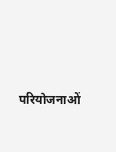परियोजनाओं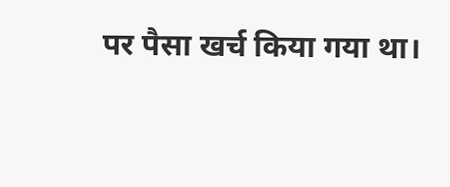पर पैसा खर्च किया गया था।